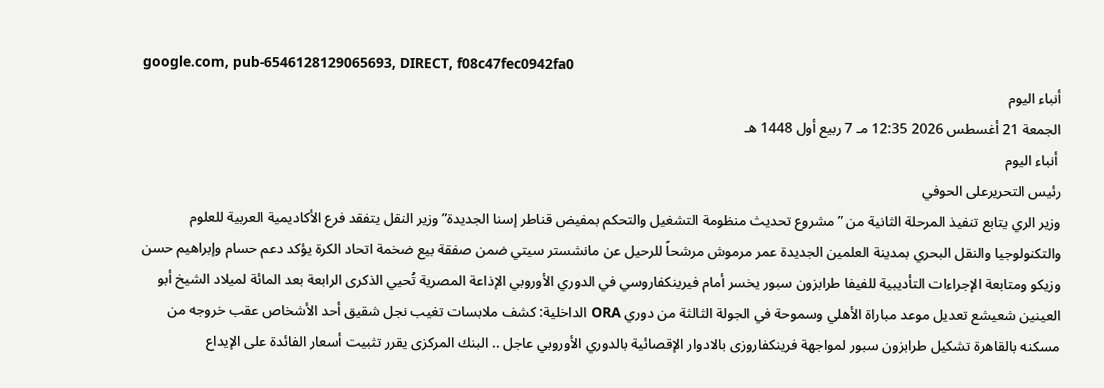google.com, pub-6546128129065693, DIRECT, f08c47fec0942fa0
أنباء اليوم
الجمعة 21 أغسطس 2026 12:35 مـ 7 ربيع أول 1448 هـ
 أنباء اليوم
رئيس التحريرعلى الحوفي
وزير الري يتابع تنفيذ المرحلة الثانية من ”مشروع تحديث منظومة التشغيل والتحكم بمفيض قناطر إسنا الجديدة” وزير النقل يتفقد فرع الأكاديمية العربية للعلوم والتكنولوجيا والنقل البحري بمدينة العلمين الجديدة عمر مرموش مرشحاً للرحيل عن مانشستر سيتي ضمن صفقة بيع ضخمة اتحاد الكرة يؤكد دعم حسام وإبراهيم حسن وزيكو ومتابعة الإجراءات التأديبية للفيفا طرابزون سبور يخسر أمام فيرينكفاروسي في الدوري الأوروبي الإذاعة المصرية تُحيي الذكرى الرابعة بعد المائة لميلاد الشيخ أبو العينين شعيشع تعديل موعد مباراة الأهلي وسموحة في الجولة الثالثة من دوري ORA الداخلية: كشف ملابسات تغيب نجل شقيق أحد الأشخاص عقب خروجه من مسكنه بالقاهرة تشكيل طرابزون سبور لمواجهة فرينكفاروزى بالادوار الإقصائية بالدوري الأوروبي عاجل .. البنك المركزى يقرر تثبيت أسعار الفائدة على الإيداع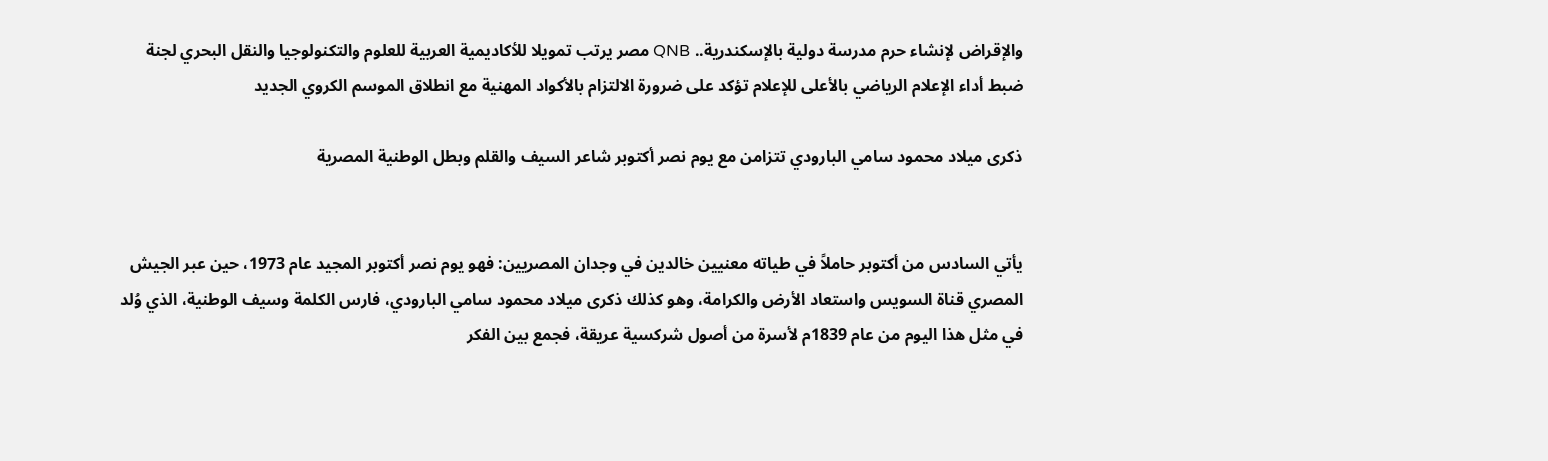والإقراض لإنشاء حرم مدرسة دولية بالإسكندرية.. QNB مصر يرتب تمويلا للأكاديمية العربية للعلوم والتكنولوجيا والنقل البحري لجنة ضبط أداء الإعلام الرياضي بالأعلى للإعلام تؤكد على ضرورة الالتزام بالأكواد المهنية مع انطلاق الموسم الكروي الجديد

ذكرى ميلاد محمود سامي البارودي تتزامن مع يوم نصر أكتوبر شاعر السيف والقلم وبطل الوطنية المصرية


يأتي السادس من أكتوبر حاملاً في طياته معنيين خالدين في وجدان المصريين: فهو يوم نصر أكتوبر المجيد عام 1973، حين عبر الجيش المصري قناة السويس واستعاد الأرض والكرامة، وهو كذلك ذكرى ميلاد محمود سامي البارودي، فارس الكلمة وسيف الوطنية، الذي وُلد في مثل هذا اليوم من عام 1839م لأسرة من أصول شركسية عريقة، فجمع بين الفكر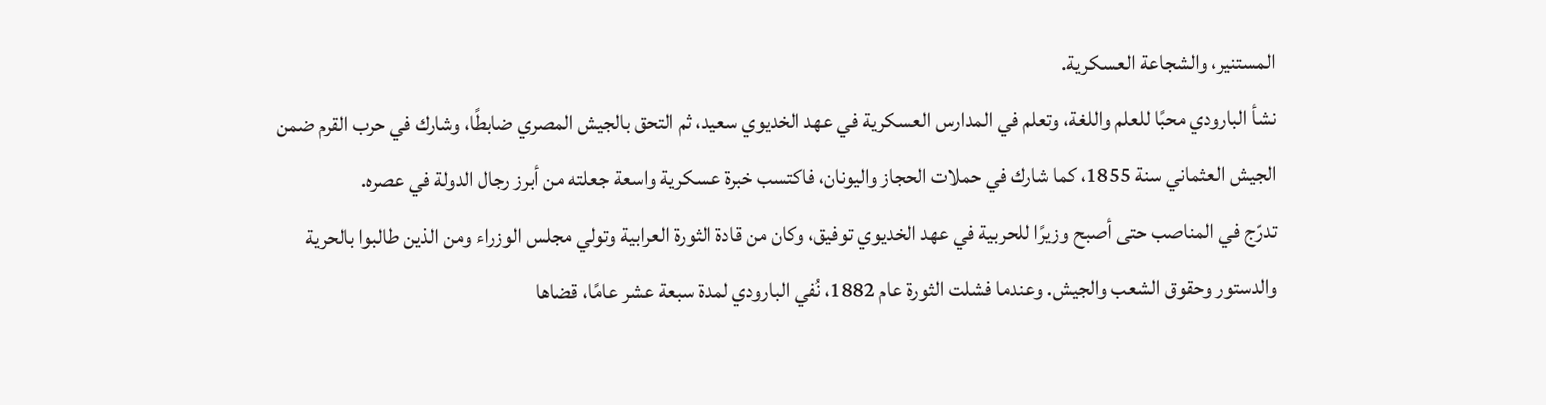المستنير، والشجاعة العسكرية.
نشأ البارودي محبًا للعلم واللغة، وتعلم في المدارس العسكرية في عهد الخديوي سعيد، ثم التحق بالجيش المصري ضابطًا، وشارك في حرب القرم ضمن الجيش العثماني سنة 1855، كما شارك في حملات الحجاز واليونان، فاكتسب خبرة عسكرية واسعة جعلته من أبرز رجال الدولة في عصره.
تدرّج في المناصب حتى أصبح وزيرًا للحربية في عهد الخديوي توفيق، وكان من قادة الثورة العرابية وتولي مجلس الوزراء ومن الذين طالبوا بالحرية والدستور وحقوق الشعب والجيش. وعندما فشلت الثورة عام 1882، نُفي البارودي لمدة سبعة عشر عامًا، قضاها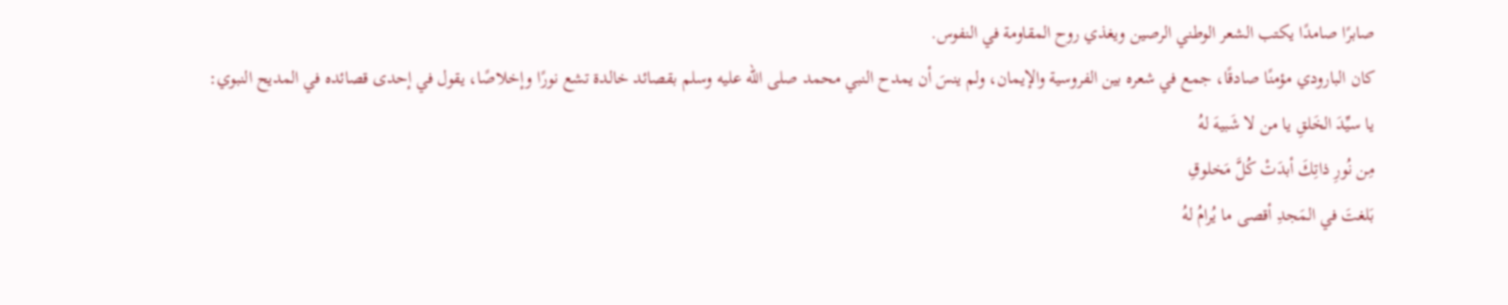صابرًا صامدًا يكتب الشعر الوطني الرصين ويغذي روح المقاومة في النفوس.
كان البارودي مؤمنًا صادقًا، جمع في شعره بين الفروسية والإيمان، ولم ينسَ أن يمدح النبي محمد صلى الله عليه وسلم بقصائد خالدة تشع نورًا وإخلاصًا، يقول في إحدى قصائده في المديح النبوي:
يا سيِّدَ الخَلقِ يا من لا شَبيهَ لهُ
مِن نُورِ ذاتِكَ أبدَتْ كُلَّ مَخلوقِ
بَلغتَ في المَجدِ أقصى ما يُرامُ لهُ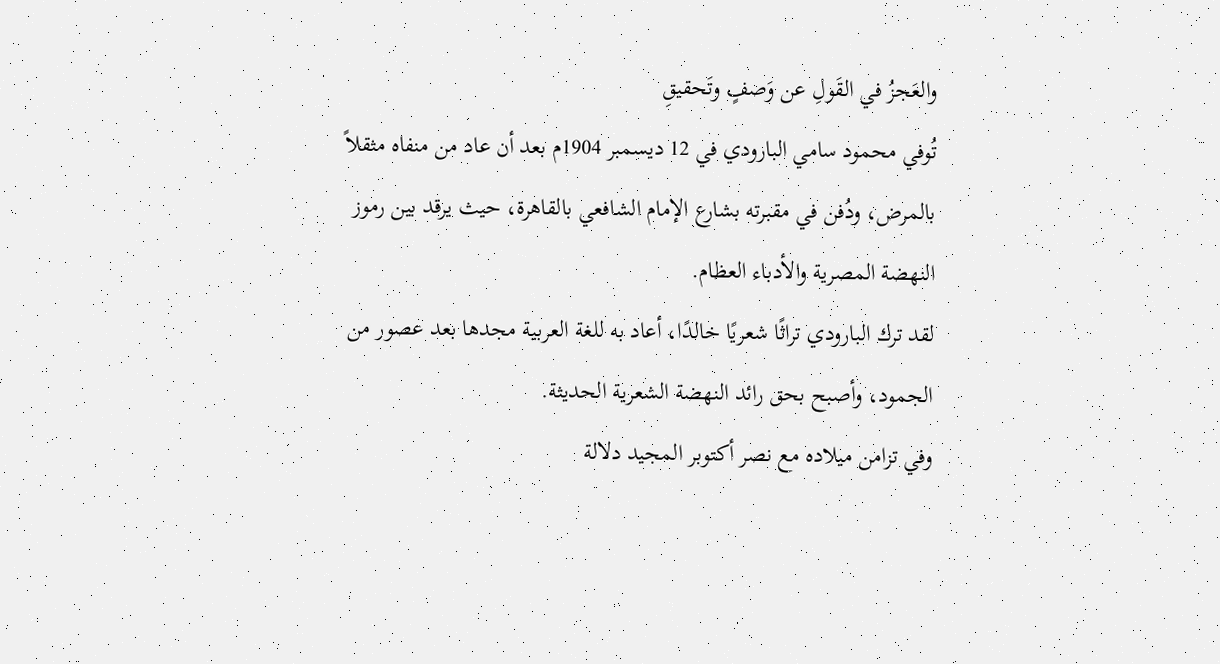والعَجزُ في القَولِ عن وَصفٍ وتَحقيقِ
تُوفي محمود سامي البارودي في 12 ديسمبر 1904م بعد أن عاد من منفاه مثقلاً بالمرض، ودُفن في مقبرته بشارع الإمام الشافعي بالقاهرة، حيث يرقد بين رموز النهضة المصرية والأدباء العظام.
لقد ترك البارودي تراثًا شعريًا خالدًا، أعاد به للغة العربية مجدها بعد عصور من الجمود، وأصبح بحق رائد النهضة الشعرية الحديثة.
وفي تزامن ميلاده مع نصر أكتوبر المجيد دلالة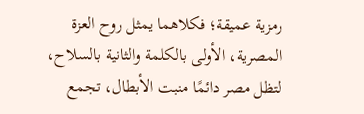رمزية عميقة؛ فكلاهما يمثل روح العزة المصرية، الأولى بالكلمة والثانية بالسلاح، لتظل مصر دائمًا منبت الأبطال، تجمع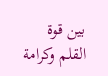بين قوة القلم وكرامة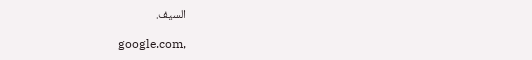السيف.

google.com,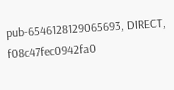pub-6546128129065693, DIRECT, f08c47fec0942fa0